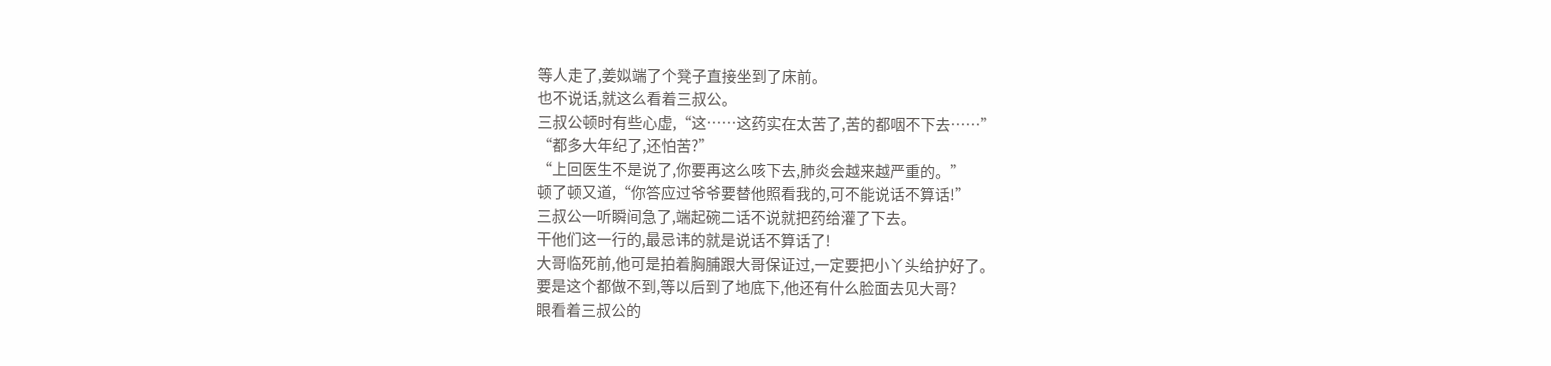等人走了,姜姒端了个凳子直接坐到了床前。
也不说话,就这么看着三叔公。
三叔公顿时有些心虚,“这……这药实在太苦了,苦的都咽不下去……”
“都多大年纪了,还怕苦?”
“上回医生不是说了,你要再这么咳下去,肺炎会越来越严重的。”
顿了顿又道,“你答应过爷爷要替他照看我的,可不能说话不算话!”
三叔公一听瞬间急了,端起碗二话不说就把药给灌了下去。
干他们这一行的,最忌讳的就是说话不算话了!
大哥临死前,他可是拍着胸脯跟大哥保证过,一定要把小丫头给护好了。
要是这个都做不到,等以后到了地底下,他还有什么脸面去见大哥?
眼看着三叔公的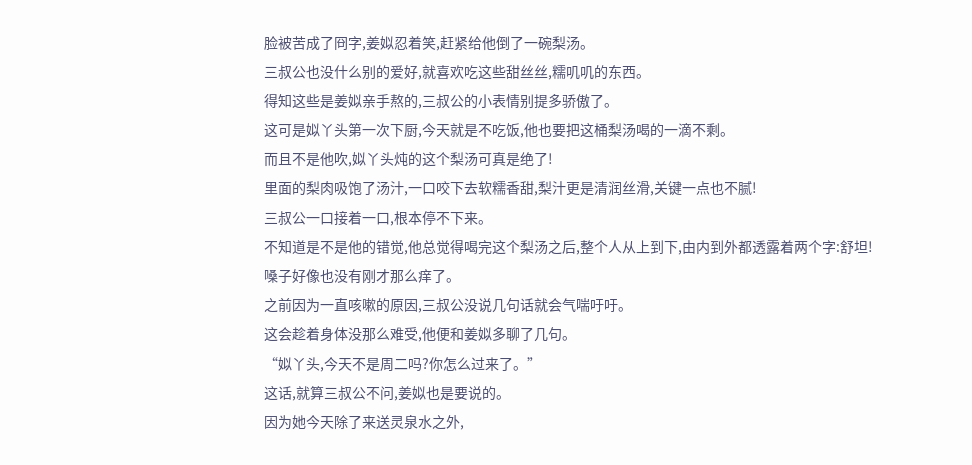脸被苦成了冏字,姜姒忍着笑,赶紧给他倒了一碗梨汤。
三叔公也没什么别的爱好,就喜欢吃这些甜丝丝,糯叽叽的东西。
得知这些是姜姒亲手熬的,三叔公的小表情别提多骄傲了。
这可是姒丫头第一次下厨,今天就是不吃饭,他也要把这桶梨汤喝的一滴不剩。
而且不是他吹,姒丫头炖的这个梨汤可真是绝了!
里面的梨肉吸饱了汤汁,一口咬下去软糯香甜,梨汁更是清润丝滑,关键一点也不腻!
三叔公一口接着一口,根本停不下来。
不知道是不是他的错觉,他总觉得喝完这个梨汤之后,整个人从上到下,由内到外都透露着两个字:舒坦!
嗓子好像也没有刚才那么痒了。
之前因为一直咳嗽的原因,三叔公没说几句话就会气喘吁吁。
这会趁着身体没那么难受,他便和姜姒多聊了几句。
“姒丫头,今天不是周二吗?你怎么过来了。”
这话,就算三叔公不问,姜姒也是要说的。
因为她今天除了来送灵泉水之外,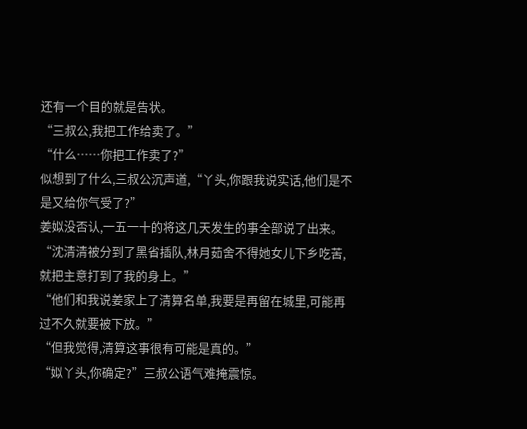还有一个目的就是告状。
“三叔公,我把工作给卖了。”
“什么……你把工作卖了?”
似想到了什么,三叔公沉声道,“丫头,你跟我说实话,他们是不是又给你气受了?”
姜姒没否认,一五一十的将这几天发生的事全部说了出来。
“沈清清被分到了黑省插队,林月茹舍不得她女儿下乡吃苦,就把主意打到了我的身上。”
“他们和我说姜家上了清算名单,我要是再留在城里,可能再过不久就要被下放。”
“但我觉得,清算这事很有可能是真的。”
“姒丫头,你确定?”三叔公语气难掩震惊。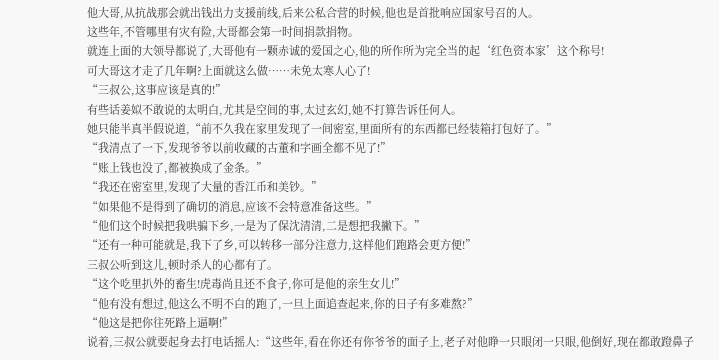他大哥,从抗战那会就出钱出力支援前线,后来公私合营的时候,他也是首批响应国家号召的人。
这些年,不管哪里有灾有险,大哥都会第一时间捐款捐物。
就连上面的大领导都说了,大哥他有一颗赤诚的爱国之心,他的所作所为完全当的起‘红色资本家’这个称号!
可大哥这才走了几年啊?上面就这么做……未免太寒人心了!
“三叔公,这事应该是真的!”
有些话姜姒不敢说的太明白,尤其是空间的事,太过玄幻,她不打算告诉任何人。
她只能半真半假说道,“前不久我在家里发现了一间密室,里面所有的东西都已经装箱打包好了。”
“我清点了一下,发现爷爷以前收藏的古董和字画全都不见了!”
“账上钱也没了,都被换成了金条。”
“我还在密室里,发现了大量的香江币和美钞。”
“如果他不是得到了确切的消息,应该不会特意准备这些。”
“他们这个时候把我哄骗下乡,一是为了保沈清清,二是想把我撇下。”
“还有一种可能就是,我下了乡,可以转移一部分注意力,这样他们跑路会更方便!”
三叔公听到这儿,顿时杀人的心都有了。
“这个吃里扒外的畜生!虎毒尚且还不食子,你可是他的亲生女儿!”
“他有没有想过,他这么不明不白的跑了,一旦上面追查起来,你的日子有多难熬?”
“他这是把你往死路上逼啊!”
说着,三叔公就要起身去打电话摇人:“这些年,看在你还有你爷爷的面子上,老子对他睁一只眼闭一只眼,他倒好,现在都敢蹬鼻子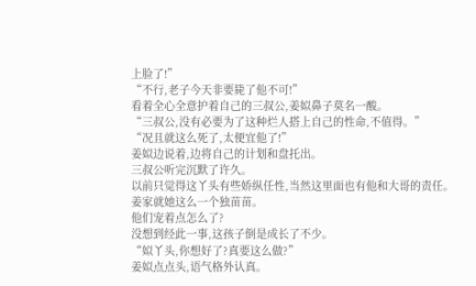上脸了!”
“不行,老子今天非要毙了他不可!”
看着全心全意护着自己的三叔公,姜姒鼻子莫名一酸。
“三叔公,没有必要为了这种烂人搭上自己的性命,不值得。”
“况且就这么死了,太便宜他了!”
姜姒边说着,边将自己的计划和盘托出。
三叔公听完沉默了许久。
以前只觉得这丫头有些娇纵任性,当然这里面也有他和大哥的责任。
姜家就她这么一个独苗苗。
他们宠着点怎么了?
没想到经此一事,这孩子倒是成长了不少。
“姒丫头,你想好了?真要这么做?”
姜姒点点头,语气格外认真。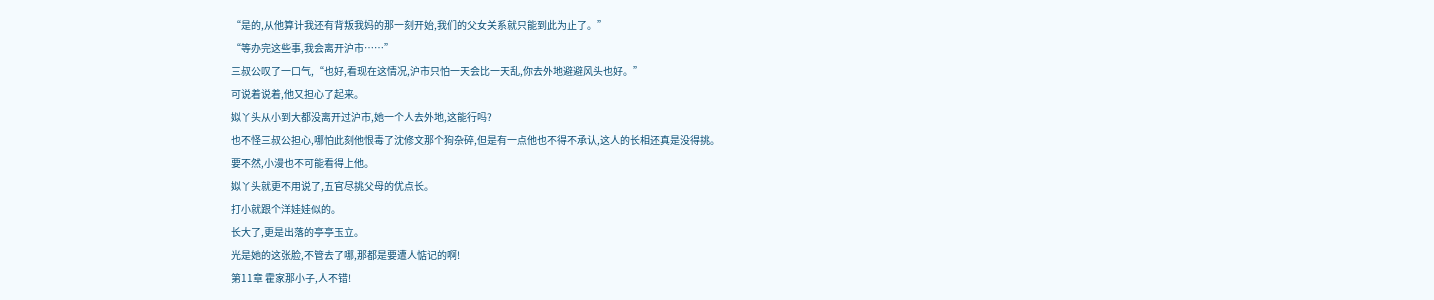“是的,从他算计我还有背叛我妈的那一刻开始,我们的父女关系就只能到此为止了。”
“等办完这些事,我会离开沪市……”
三叔公叹了一口气,“也好,看现在这情况,沪市只怕一天会比一天乱,你去外地避避风头也好。”
可说着说着,他又担心了起来。
姒丫头从小到大都没离开过沪市,她一个人去外地,这能行吗?
也不怪三叔公担心,哪怕此刻他恨毒了沈修文那个狗杂碎,但是有一点他也不得不承认,这人的长相还真是没得挑。
要不然,小漫也不可能看得上他。
姒丫头就更不用说了,五官尽挑父母的优点长。
打小就跟个洋娃娃似的。
长大了,更是出落的亭亭玉立。
光是她的这张脸,不管去了哪,那都是要遭人惦记的啊!
第11章 霍家那小子,人不错!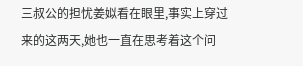三叔公的担忧姜姒看在眼里,事实上穿过来的这两天,她也一直在思考着这个问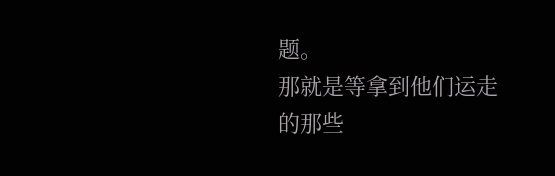题。
那就是等拿到他们运走的那些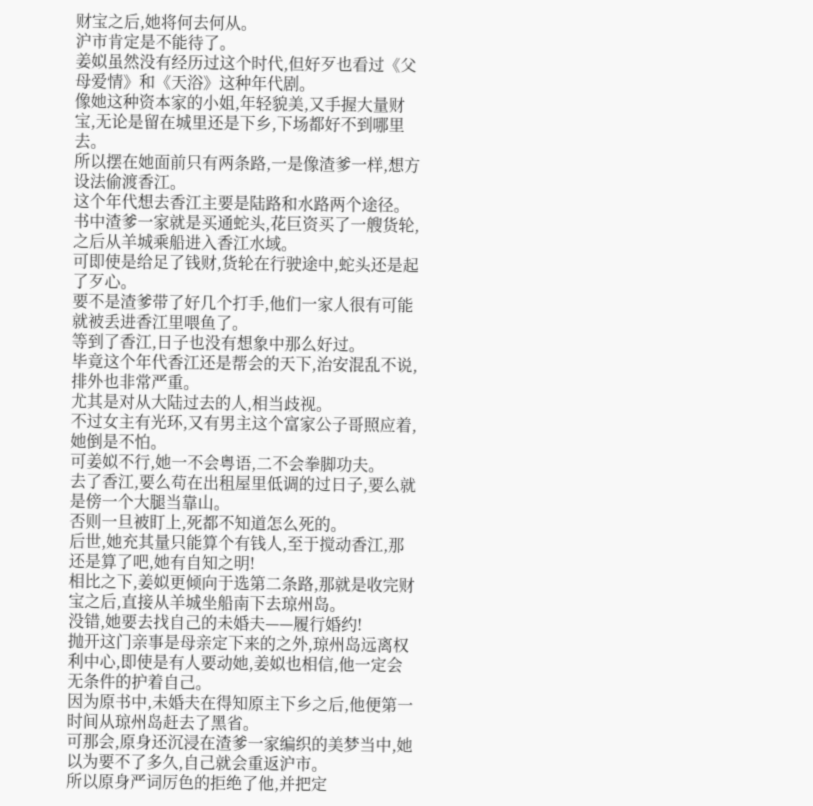财宝之后,她将何去何从。
沪市肯定是不能待了。
姜姒虽然没有经历过这个时代,但好歹也看过《父母爱情》和《天浴》这种年代剧。
像她这种资本家的小姐,年轻貌美,又手握大量财宝,无论是留在城里还是下乡,下场都好不到哪里去。
所以摆在她面前只有两条路,一是像渣爹一样,想方设法偷渡香江。
这个年代想去香江主要是陆路和水路两个途径。
书中渣爹一家就是买通蛇头,花巨资买了一艘货轮,之后从羊城乘船进入香江水域。
可即使是给足了钱财,货轮在行驶途中,蛇头还是起了歹心。
要不是渣爹带了好几个打手,他们一家人很有可能就被丢进香江里喂鱼了。
等到了香江,日子也没有想象中那么好过。
毕竟这个年代香江还是帮会的天下,治安混乱不说,排外也非常严重。
尤其是对从大陆过去的人,相当歧视。
不过女主有光环,又有男主这个富家公子哥照应着,她倒是不怕。
可姜姒不行,她一不会粤语,二不会拳脚功夫。
去了香江,要么苟在出租屋里低调的过日子,要么就是傍一个大腿当靠山。
否则一旦被盯上,死都不知道怎么死的。
后世,她充其量只能算个有钱人,至于搅动香江,那还是算了吧,她有自知之明!
相比之下,姜姒更倾向于选第二条路,那就是收完财宝之后,直接从羊城坐船南下去琼州岛。
没错,她要去找自己的未婚夫——履行婚约!
抛开这门亲事是母亲定下来的之外,琼州岛远离权利中心,即使是有人要动她,姜姒也相信,他一定会无条件的护着自己。
因为原书中,未婚夫在得知原主下乡之后,他便第一时间从琼州岛赶去了黑省。
可那会,原身还沉浸在渣爹一家编织的美梦当中,她以为要不了多久,自己就会重返沪市。
所以原身严词厉色的拒绝了他,并把定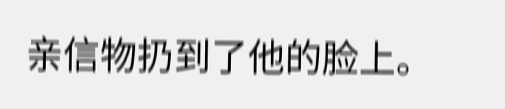亲信物扔到了他的脸上。